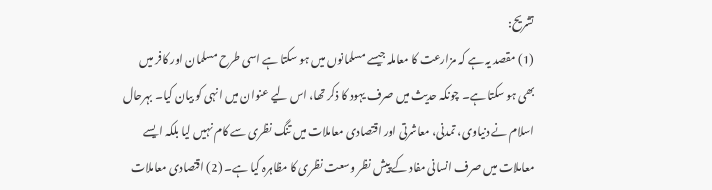تشریح:
(1) مقصد یہ ہے کہ مزارعت کا معاملہ جیسے مسلمانوں میں ہو سکتا ہے اسی طرح مسلمان اور کافر میں بھی ہو سکتا ہے۔ چونکہ حدیث میں صرف یہود کا ذکر تھا، اس لیے عنوان میں انہی کو بیان کیا۔ بہرحال اسلام نے دنیاوی، تمدنی، معاشرتی اور اقتصادی معاملات میں تنگ نظری سے کام نہیں لیا بلکہ ایسے معاملات میں صرف انسانی مفاد کے پیش نظر وسعت نظری کا مظاہرہ کیا ہے۔ (2) اقتصادی معاملات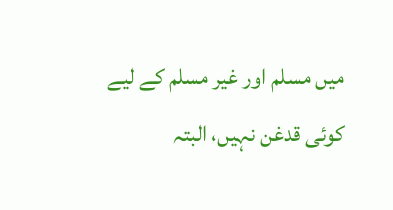میں مسلم اور غیر مسلم کے لیے کوئی قدغن نہیں، البتہ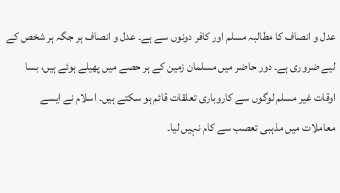عدل و انصاف کا مطالبہ مسلم اور کافر دونوں سے ہے۔ عدل و انصاف ہر جگہ ہر شخص کے لیے ضروری ہے۔ دور حاضر میں مسلمان زمین کے ہر حصے میں پھیلے ہوئے ہیں، بسا اوقات غیر مسلم لوگوں سے کاروباری تعلقات قائم ہو سکتے ہیں۔ اسلام نے ایسے معاملات میں مذہبی تعصب سے کام نہیں لیا۔